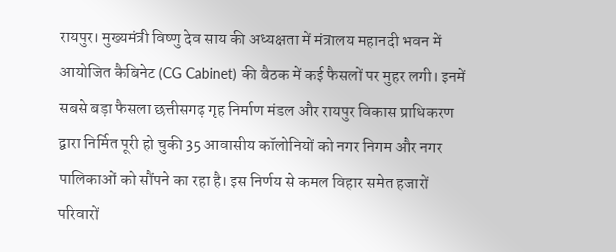रायपुर। मुख्यमंत्री विष्णु देव साय की अध्यक्षता में मंत्रालय महानदी भवन में आयोजित कैबिनेट (CG Cabinet) की बैठक में कई फैसलों पर मुहर लगी। इनमें सबसे बड़ा फैसला छत्तीसगढ़ गृह निर्माण मंडल और रायपुर विकास प्राधिकरण द्वारा निर्मित पूरी हो चुकी 35 आवासीय कॉलोनियों को नगर निगम और नगर पालिकाओं को सौंपने का रहा है। इस निर्णय से कमल विहार समेत हजारों परिवारों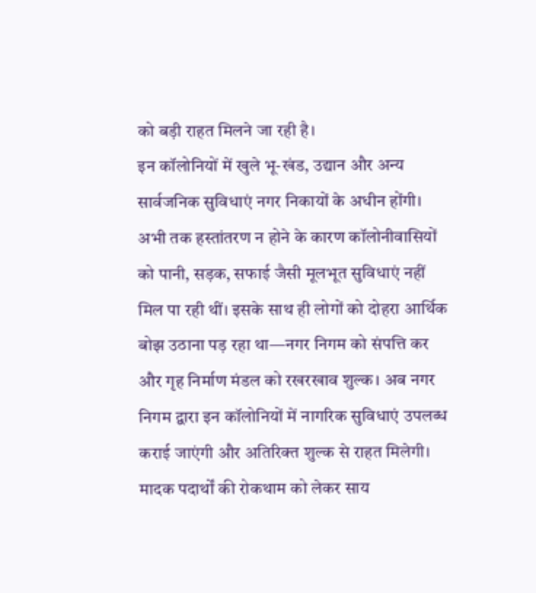को बड़ी राहत मिलने जा रही है।
इन कॉलोनियों में खुले भू-खंड, उद्यान और अन्य सार्वजनिक सुविधाएं नगर निकायों के अधीन होंगी। अभी तक हस्तांतरण न होने के कारण कॉलोनीवासियों को पानी, सड़क, सफाई जैसी मूलभूत सुविधाएं नहीं मिल पा रही थीं। इसके साथ ही लोगों को दोहरा आर्थिक बोझ उठाना पड़ रहा था—नगर निगम को संपत्ति कर और गृह निर्माण मंडल को रखरखाव शुल्क। अब नगर निगम द्वारा इन कॉलोनियों में नागरिक सुविधाएं उपलब्ध कराई जाएंगी और अतिरिक्त शुल्क से राहत मिलेगी।
मादक पदार्थों की रोकथाम को लेकर साय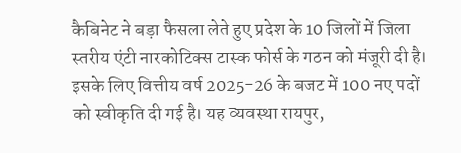कैबिनेट ने बड़ा फैसला लेते हुए प्रदेश के 10 जिलों में जिला स्तरीय एंटी नारकोटिक्स टास्क फोर्स के गठन को मंजूरी दी है। इसके लिए वित्तीय वर्ष 2025-26 के बजट में 100 नए पदों को स्वीकृति दी गई है। यह व्यवस्था रायपुर,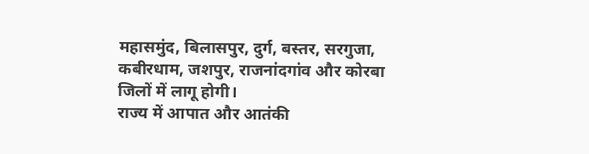महासमुंद, बिलासपुर, दुर्ग, बस्तर, सरगुजा, कबीरधाम, जशपुर, राजनांदगांव और कोरबा जिलों में लागू होगी।
राज्य में आपात और आतंकी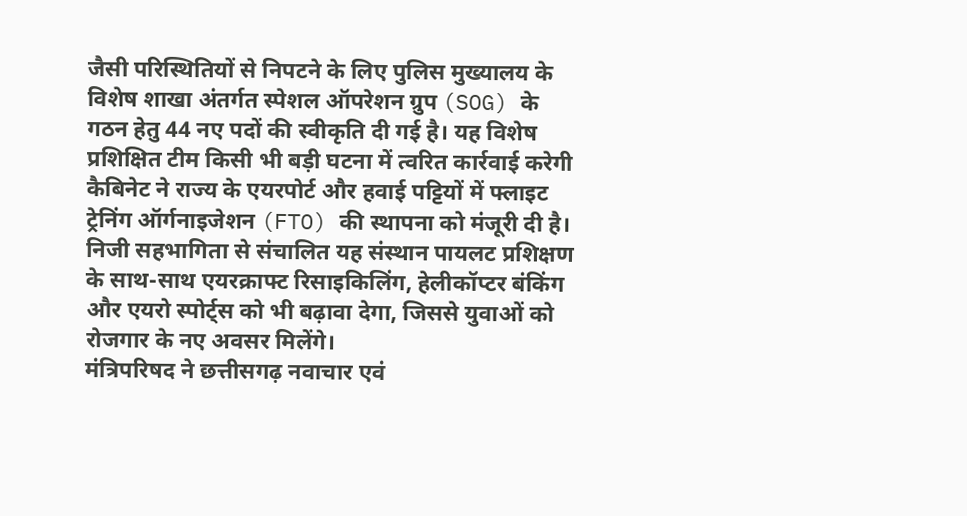जैसी परिस्थितियों से निपटने के लिए पुलिस मुख्यालय के विशेष शाखा अंतर्गत स्पेशल ऑपरेशन ग्रुप (SOG) के गठन हेतु 44 नए पदों की स्वीकृति दी गई है। यह विशेष प्रशिक्षित टीम किसी भी बड़ी घटना में त्वरित कार्रवाई करेगी
कैबिनेट ने राज्य के एयरपोर्ट और हवाई पट्टियों में फ्लाइट ट्रेनिंग ऑर्गनाइजेशन (FTO) की स्थापना को मंजूरी दी है। निजी सहभागिता से संचालित यह संस्थान पायलट प्रशिक्षण के साथ-साथ एयरक्राफ्ट रिसाइकिलिंग, हेलीकॉप्टर बंकिंग और एयरो स्पोर्ट्स को भी बढ़ावा देगा, जिससे युवाओं को रोजगार के नए अवसर मिलेंगे।
मंत्रिपरिषद ने छत्तीसगढ़ नवाचार एवं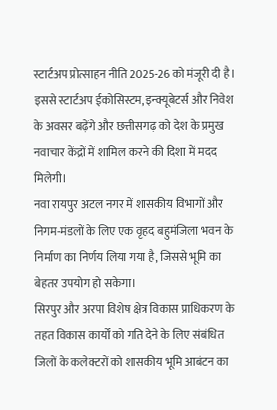स्टार्टअप प्रोत्साहन नीति 2025-26 को मंजूरी दी है। इससे स्टार्टअप ईकोसिस्टम, इन्क्यूबेटर्स और निवेश के अवसर बढ़ेंगे और छत्तीसगढ़ को देश के प्रमुख नवाचार केंद्रों में शामिल करने की दिशा में मदद मिलेगी।
नवा रायपुर अटल नगर में शासकीय विभागों और निगम-मंडलों के लिए एक वृहद बहुमंजिला भवन के निर्माण का निर्णय लिया गया है, जिससे भूमि का बेहतर उपयोग हो सकेगा।
सिरपुर और अरपा विशेष क्षेत्र विकास प्राधिकरण के तहत विकास कार्यों को गति देने के लिए संबंधित जिलों के कलेक्टरों को शासकीय भूमि आबंटन का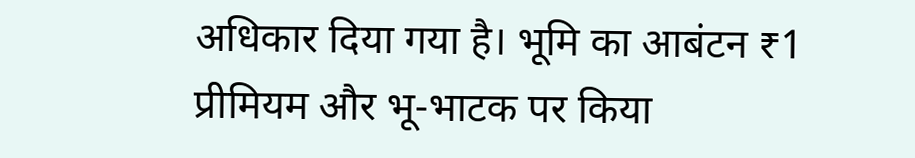अधिकार दिया गया है। भूमि का आबंटन ₹1 प्रीमियम और भू-भाटक पर किया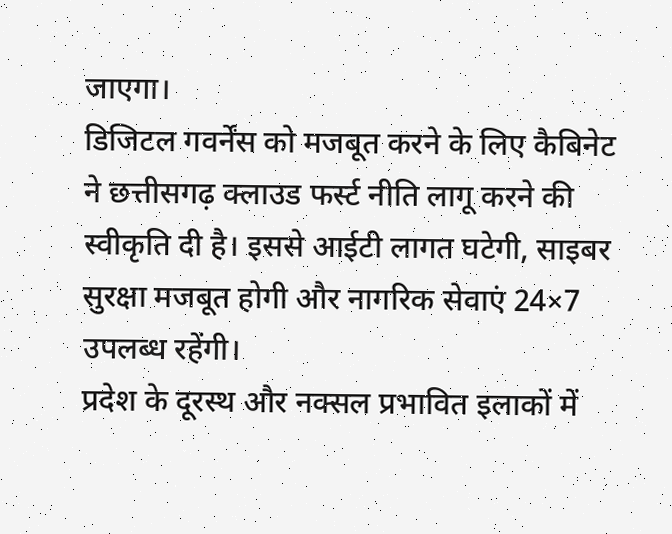जाएगा।
डिजिटल गवर्नेंस को मजबूत करने के लिए कैबिनेट ने छत्तीसगढ़ क्लाउड फर्स्ट नीति लागू करने की स्वीकृति दी है। इससे आईटी लागत घटेगी, साइबर सुरक्षा मजबूत होगी और नागरिक सेवाएं 24×7 उपलब्ध रहेंगी।
प्रदेश के दूरस्थ और नक्सल प्रभावित इलाकों में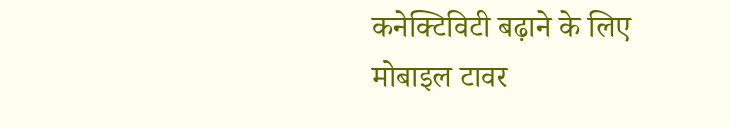कनेक्टिविटी बढ़ाने के लिए मोबाइल टावर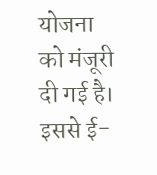योजना को मंजूरी दी गई है। इससे ई-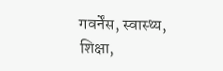गवर्नेंस, स्वास्थ्य, शिक्षा,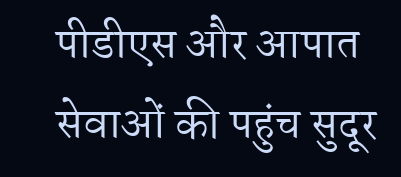पीडीएस और आपात सेवाओं की पहुंच सुदूर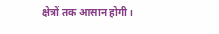क्षेत्रों तक आसान होगी।